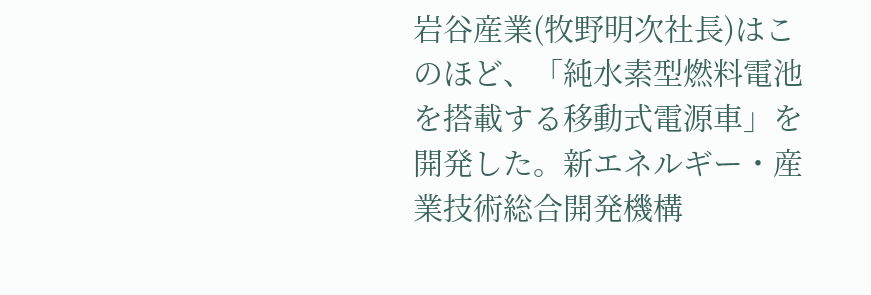岩谷産業(牧野明次社長)はこのほど、「純水素型燃料電池を搭載する移動式電源車」を開発した。新エネルギー・産業技術総合開発機構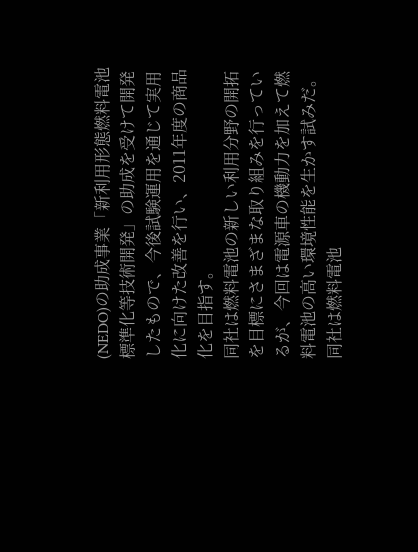(NEDO)の助成事業「新利用形態燃料電池標準化等技術開発」の助成を受けて開発したもので、今後試験運用を通じて実用化に向けた改善を行い、2011年度の商品化を目指す。
同社は燃料電池の新しい利用分野の開拓を目標にさまざまな取り組みを行っているが、今回は電源車の機動力を加えて燃料電池の高い環境性能を生かす試みだ。
同社は燃料電池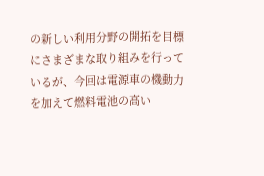の新しい利用分野の開拓を目標にさまざまな取り組みを行っているが、今回は電源車の機動力を加えて燃料電池の高い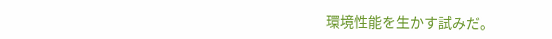環境性能を生かす試みだ。